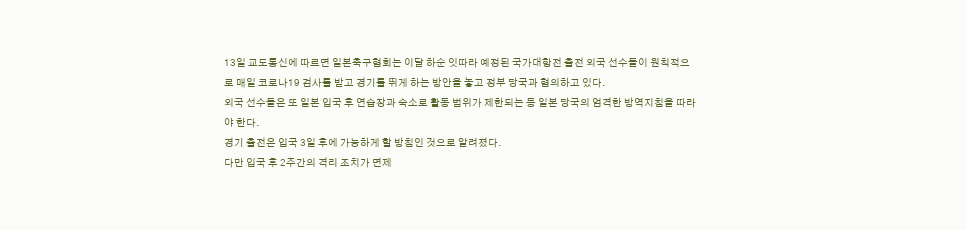13일 교도통신에 따르면 일본축구협회는 이달 하순 잇따라 예정된 국가대항전 출전 외국 선수들이 원칙적으로 매일 코로나19 검사를 받고 경기를 뛰게 하는 방안을 놓고 정부 당국과 협의하고 있다.
외국 선수들은 또 일본 입국 후 연습장과 숙소로 활동 범위가 제한되는 등 일본 당국의 엄격한 방역지침을 따라야 한다.
경기 출전은 입국 3일 후에 가능하게 할 방침인 것으로 알려졌다.
다만 입국 후 2주간의 격리 조치가 면제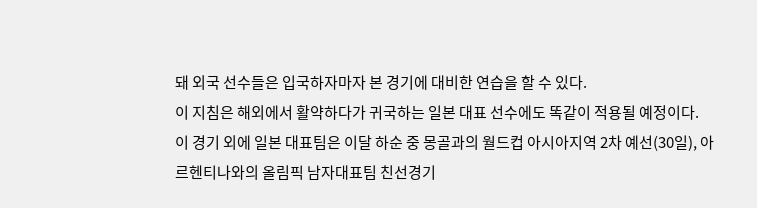돼 외국 선수들은 입국하자마자 본 경기에 대비한 연습을 할 수 있다.
이 지침은 해외에서 활약하다가 귀국하는 일본 대표 선수에도 똑같이 적용될 예정이다.
이 경기 외에 일본 대표팀은 이달 하순 중 몽골과의 월드컵 아시아지역 2차 예선(30일), 아르헨티나와의 올림픽 남자대표팀 친선경기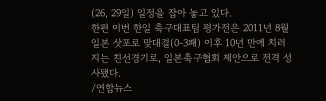(26, 29일) 일정을 잡아 놓고 있다.
한편 이번 한일 축구대표팀 평가전은 2011년 8월 일본 삿포로 맞대결(0-3패) 이후 10년 만에 치러지는 친선경기로, 일본축구협회 제안으로 전격 성사됐다.
/연합뉴스